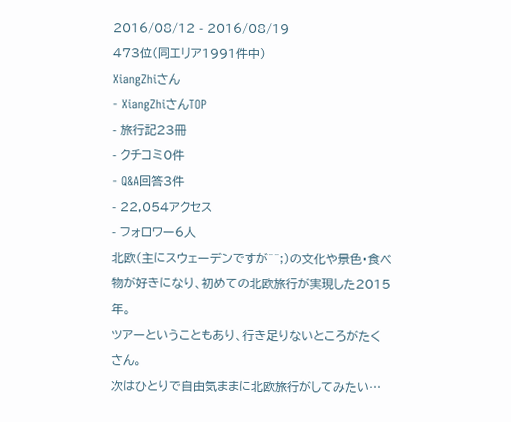2016/08/12 - 2016/08/19
473位(同エリア1991件中)
XiangZhiさん
- XiangZhiさんTOP
- 旅行記23冊
- クチコミ0件
- Q&A回答3件
- 22,054アクセス
- フォロワー6人
北欧(主にスウェーデンですが^^;)の文化や景色・食べ物が好きになり、初めての北欧旅行が実現した2015年。
ツアーということもあり、行き足りないところがたくさん。
次はひとりで自由気ままに北欧旅行がしてみたい…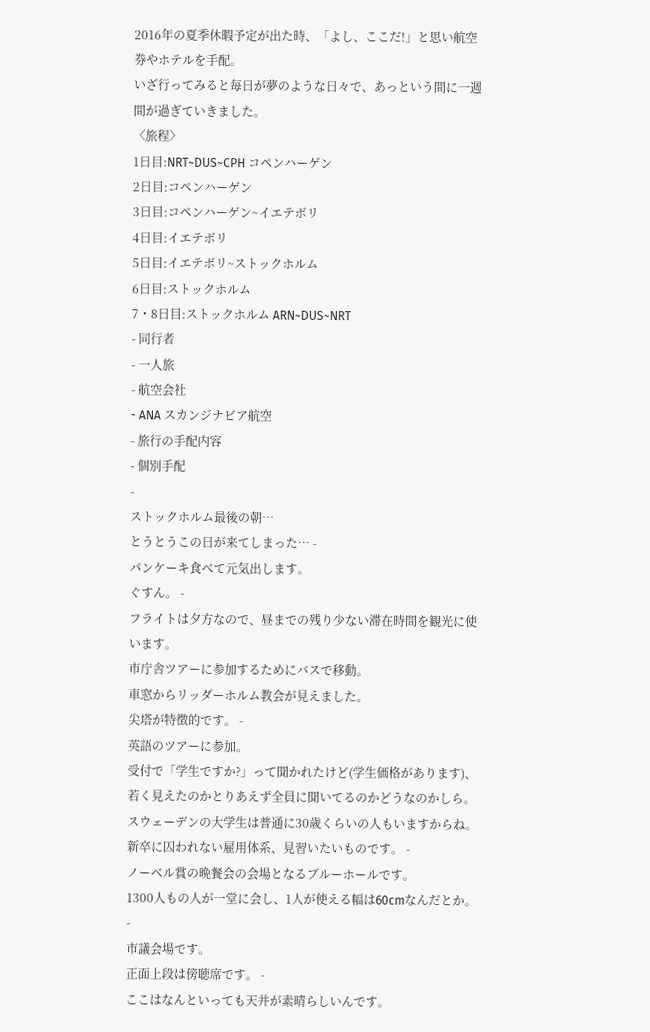2016年の夏季休暇予定が出た時、「よし、ここだ!」と思い航空券やホテルを手配。
いざ行ってみると毎日が夢のような日々で、あっという間に一週間が過ぎていきました。
〈旅程〉
1日目:NRT~DUS~CPH コペンハーゲン
2日目:コペンハーゲン
3日目:コペンハーゲン~イエテボリ
4日目:イエテボリ
5日目:イエテボリ~ストックホルム
6日目:ストックホルム
7・8日目:ストックホルム ARN~DUS~NRT
- 同行者
- 一人旅
- 航空会社
- ANA スカンジナビア航空
- 旅行の手配内容
- 個別手配
-
ストックホルム最後の朝…
とうとうこの日が来てしまった… -
パンケーキ食べて元気出します。
ぐすん。 -
フライトは夕方なので、昼までの残り少ない滞在時間を観光に使います。
市庁舎ツアーに参加するためにバスで移動。
車窓からリッダーホルム教会が見えました。
尖塔が特徴的です。 -
英語のツアーに参加。
受付で「学生ですか?」って聞かれたけど(学生価格があります)、若く見えたのかとりあえず全員に聞いてるのかどうなのかしら。
スウェーデンの大学生は普通に30歳くらいの人もいますからね。
新卒に囚われない雇用体系、見習いたいものです。 -
ノーベル賞の晩餐会の会場となるブルーホールです。
1300人もの人が一堂に会し、1人が使える幅は60cmなんだとか。 -
市議会場です。
正面上段は傍聴席です。 -
ここはなんといっても天井が素晴らしいんです。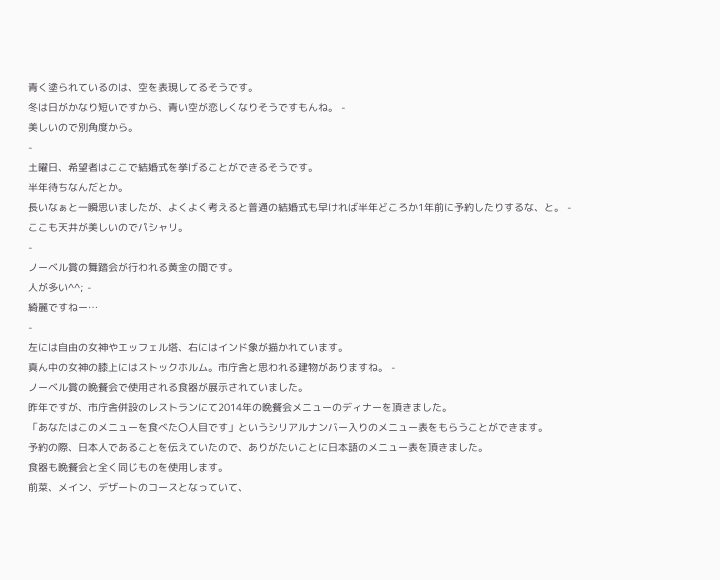青く塗られているのは、空を表現してるそうです。
冬は日がかなり短いですから、青い空が恋しくなりそうですもんね。 -
美しいので別角度から。
-
土曜日、希望者はここで結婚式を挙げることができるそうです。
半年待ちなんだとか。
長いなぁと一瞬思いましたが、よくよく考えると普通の結婚式も早ければ半年どころか1年前に予約したりするな、と。 -
ここも天井が美しいのでパシャリ。
-
ノーベル賞の舞踏会が行われる黄金の間です。
人が多い^^; -
綺麗ですねー…
-
左には自由の女神やエッフェル塔、右にはインド象が描かれています。
真ん中の女神の膝上にはストックホルム。市庁舎と思われる建物がありますね。 -
ノーベル賞の晩餐会で使用される食器が展示されていました。
昨年ですが、市庁舎併設のレストランにて2014年の晩餐会メニューのディナーを頂きました。
「あなたはこのメニューを食べた〇人目です」というシリアルナンバー入りのメニュー表をもらうことができます。
予約の際、日本人であることを伝えていたので、ありがたいことに日本語のメニュー表を頂きました。
食器も晩餐会と全く同じものを使用します。
前菜、メイン、デザートのコースとなっていて、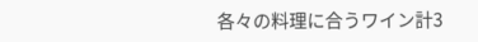各々の料理に合うワイン計3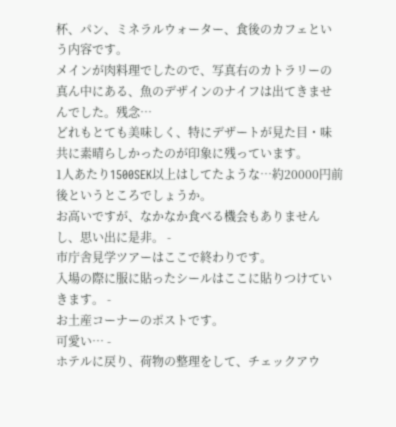杯、パン、ミネラルウォーター、食後のカフェという内容です。
メインが肉料理でしたので、写真右のカトラリーの真ん中にある、魚のデザインのナイフは出てきませんでした。残念…
どれもとても美味しく、特にデザートが見た目・味共に素晴らしかったのが印象に残っています。
1人あたり1500SEK以上はしてたような…約20000円前後というところでしょうか。
お高いですが、なかなか食べる機会もありませんし、思い出に是非。 -
市庁舎見学ツアーはここで終わりです。
入場の際に服に貼ったシールはここに貼りつけていきます。 -
お土産コーナーのポストです。
可愛い… -
ホテルに戻り、荷物の整理をして、チェックアウ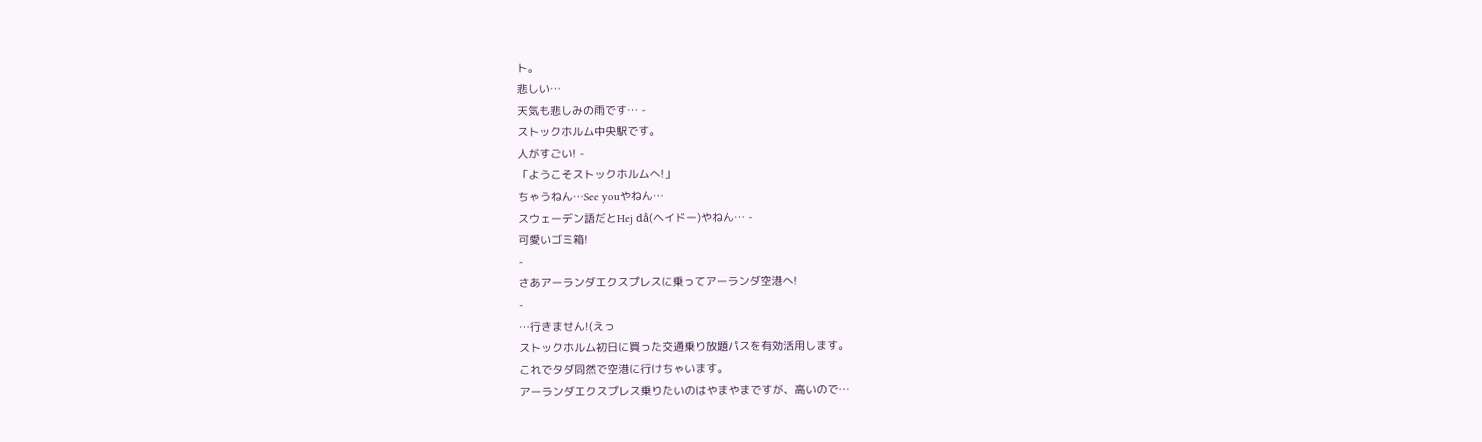ト。
悲しい…
天気も悲しみの雨です… -
ストックホルム中央駅です。
人がすごい! -
「ようこそストックホルムへ!」
ちゃうねん…See youやねん…
スウェーデン語だとHej då(ヘイドー)やねん… -
可愛いゴミ箱!
-
さあアーランダエクスプレスに乗ってアーランダ空港へ!
-
…行きません!(えっ
ストックホルム初日に買った交通乗り放題パスを有効活用します。
これでタダ同然で空港に行けちゃいます。
アーランダエクスプレス乗りたいのはやまやまですが、高いので…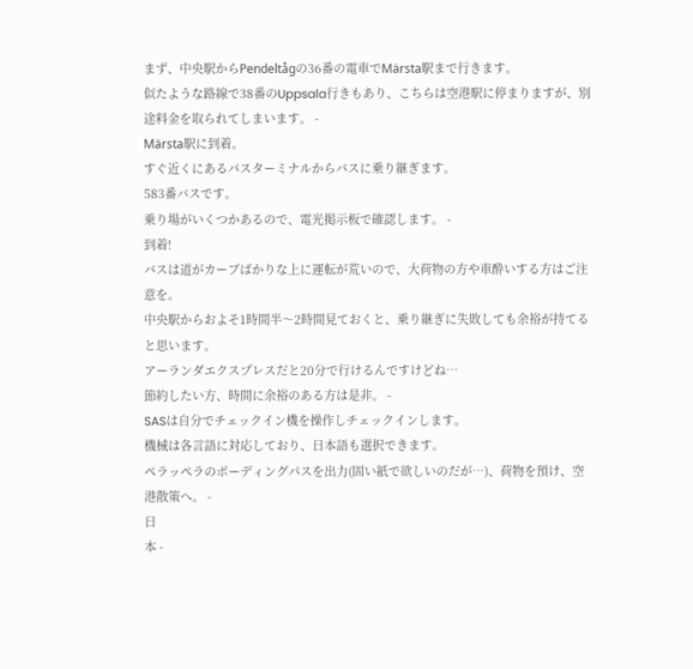まず、中央駅からPendeltågの36番の電車でMärsta駅まで行きます。
似たような路線で38番のUppsala行きもあり、こちらは空港駅に停まりますが、別途料金を取られてしまいます。 -
Märsta駅に到着。
すぐ近くにあるバスターミナルからバスに乗り継ぎます。
583番バスです。
乗り場がいくつかあるので、電光掲示板で確認します。 -
到着!
バスは道がカーブばかりな上に運転が荒いので、大荷物の方や車酔いする方はご注意を。
中央駅からおよそ1時間半〜2時間見ておくと、乗り継ぎに失敗しても余裕が持てると思います。
アーランダエクスプレスだと20分で行けるんですけどね…
節約したい方、時間に余裕のある方は是非。 -
SASは自分でチェックイン機を操作しチェックインします。
機械は各言語に対応しており、日本語も選択できます。
ペラッペラのボーディングパスを出力(固い紙で欲しいのだが…)、荷物を預け、空港散策へ。 -
日
本 -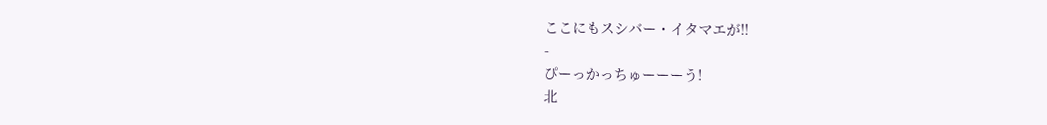ここにもスシバー・イタマエが!!
-
ぴーっかっちゅーーーう!
北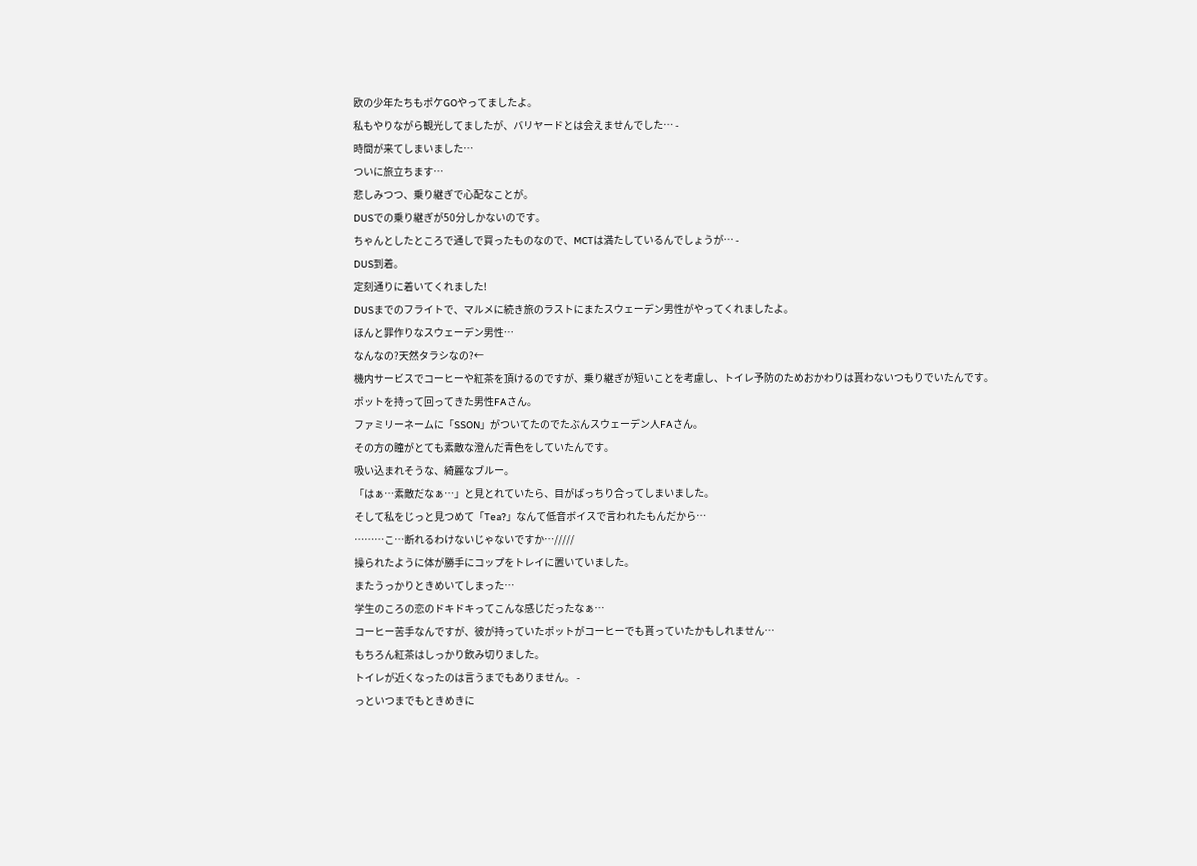欧の少年たちもポケGOやってましたよ。
私もやりながら観光してましたが、バリヤードとは会えませんでした… -
時間が来てしまいました…
ついに旅立ちます…
悲しみつつ、乗り継ぎで心配なことが。
DUSでの乗り継ぎが50分しかないのです。
ちゃんとしたところで通しで買ったものなので、MCTは満たしているんでしょうが… -
DUS到着。
定刻通りに着いてくれました!
DUSまでのフライトで、マルメに続き旅のラストにまたスウェーデン男性がやってくれましたよ。
ほんと罪作りなスウェーデン男性…
なんなの?天然タラシなの?←
機内サービスでコーヒーや紅茶を頂けるのですが、乗り継ぎが短いことを考慮し、トイレ予防のためおかわりは貰わないつもりでいたんです。
ポットを持って回ってきた男性FAさん。
ファミリーネームに「SSON」がついてたのでたぶんスウェーデン人FAさん。
その方の瞳がとても素敵な澄んだ青色をしていたんです。
吸い込まれそうな、綺麗なブルー。
「はぁ…素敵だなぁ…」と見とれていたら、目がばっちり合ってしまいました。
そして私をじっと見つめて「Tea?」なんて低音ボイスで言われたもんだから…
………こ…断れるわけないじゃないですか…/////
操られたように体が勝手にコップをトレイに置いていました。
またうっかりときめいてしまった…
学生のころの恋のドキドキってこんな感じだったなぁ…
コーヒー苦手なんですが、彼が持っていたポットがコーヒーでも貰っていたかもしれません…
もちろん紅茶はしっかり飲み切りました。
トイレが近くなったのは言うまでもありません。 -
っといつまでもときめきに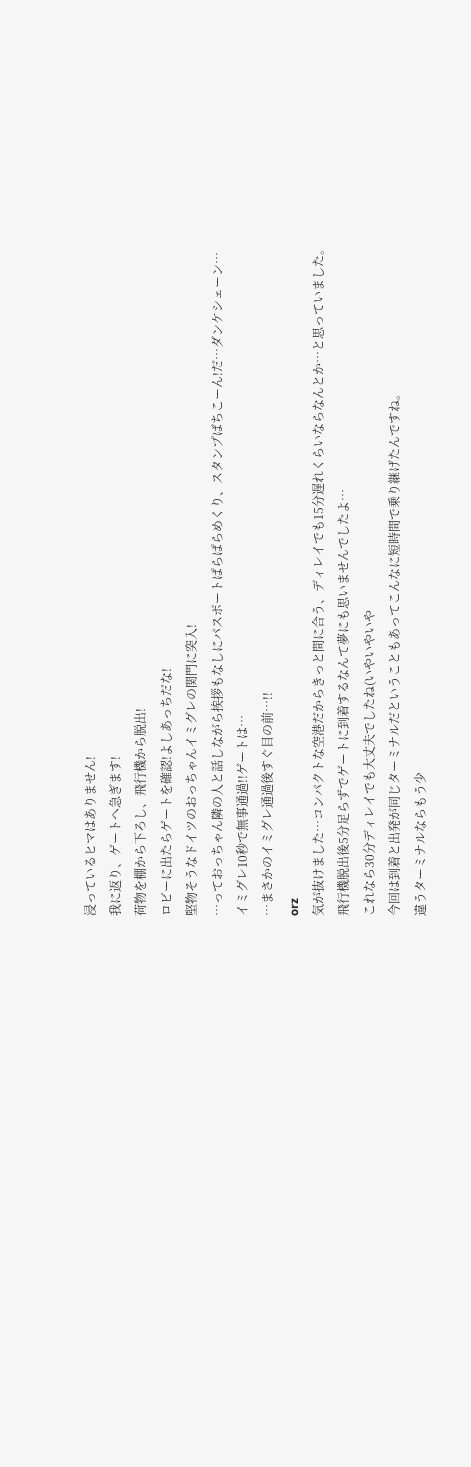浸っているヒマはありません!
我に返り、ゲートへ急ぎます!
荷物を棚から下ろし、飛行機から脱出!
ロビーに出たらゲートを確認!よしあっちだな!
堅物そうなドイツのおっちゃんイミグレの関門に突入!
…っておっちゃん隣の人と話しながら挨拶もなしにパスポートぱらぱらめくり、スタンプばちこーん!だ…ダンケシェーン…
イミグレ10秒で無事通過!!ゲートは…
…まさかのイミグレ通過後すぐ目の前…!!
orz
気が抜けました…コンパクトな空港だからきっと間に合う、ディレイでも15分遅れくらいならなんとか…と思っていました。
飛行機脱出後5分足らずでゲートに到着するなんて夢にも思いませんでしたよ…
これなら30分ディレイでも大丈夫でしたね(いやいやいや
今回は到着と出発が同じターミナルだということもあってこんなに短時間で乗り継げたんですね。
違うターミナルならもう少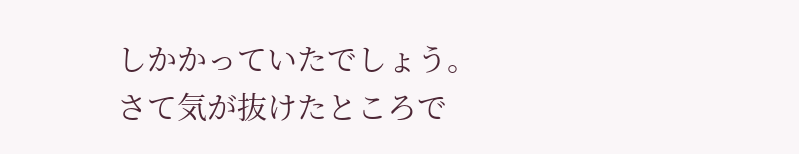しかかっていたでしょう。
さて気が抜けたところで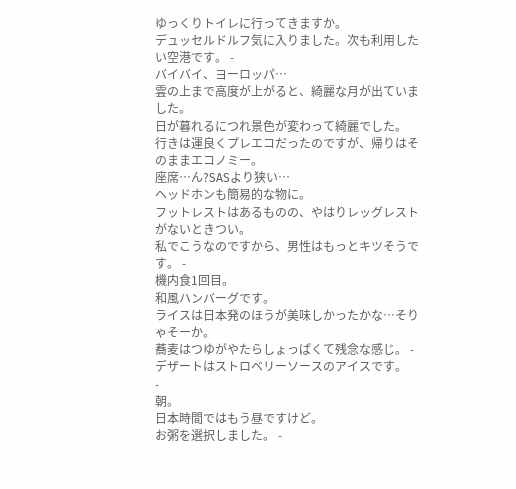ゆっくりトイレに行ってきますか。
デュッセルドルフ気に入りました。次も利用したい空港です。 -
バイバイ、ヨーロッパ…
雲の上まで高度が上がると、綺麗な月が出ていました。
日が暮れるにつれ景色が変わって綺麗でした。
行きは運良くプレエコだったのですが、帰りはそのままエコノミー。
座席…ん?SASより狭い…
ヘッドホンも簡易的な物に。
フットレストはあるものの、やはりレッグレストがないときつい。
私でこうなのですから、男性はもっとキツそうです。 -
機内食1回目。
和風ハンバーグです。
ライスは日本発のほうが美味しかったかな…そりゃそーか。
蕎麦はつゆがやたらしょっぱくて残念な感じ。 -
デザートはストロベリーソースのアイスです。
-
朝。
日本時間ではもう昼ですけど。
お粥を選択しました。 -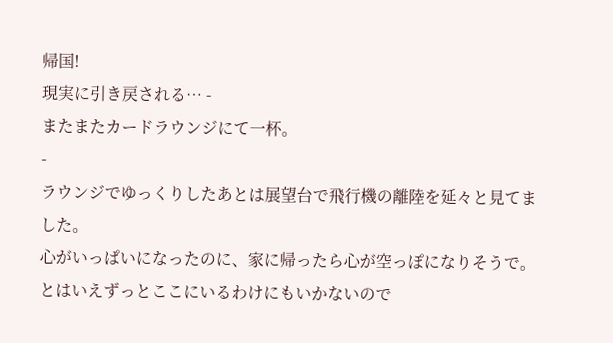帰国!
現実に引き戻される… -
またまたカードラウンジにて一杯。
-
ラウンジでゆっくりしたあとは展望台で飛行機の離陸を延々と見てました。
心がいっぱいになったのに、家に帰ったら心が空っぽになりそうで。
とはいえずっとここにいるわけにもいかないので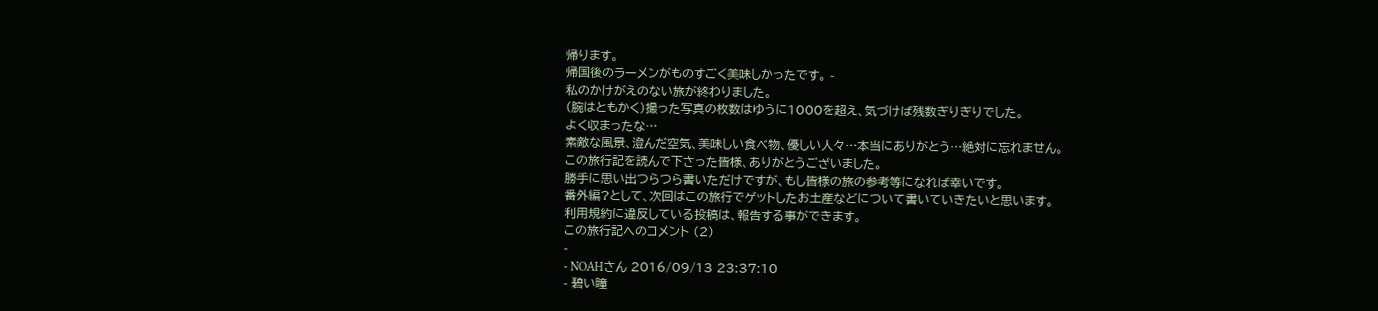帰ります。
帰国後のラーメンがものすごく美味しかったです。 -
私のかけがえのない旅が終わりました。
(腕はともかく)撮った写真の枚数はゆうに1000を超え、気づけば残数ぎりぎりでした。
よく収まったな…
素敵な風景、澄んだ空気、美味しい食べ物、優しい人々…本当にありがとう…絶対に忘れません。
この旅行記を読んで下さった皆様、ありがとうございました。
勝手に思い出つらつら書いただけですが、もし皆様の旅の参考等になれば幸いです。
番外編?として、次回はこの旅行でゲットしたお土産などについて書いていきたいと思います。
利用規約に違反している投稿は、報告する事ができます。
この旅行記へのコメント (2)
-
- NOAHさん 2016/09/13 23:37:10
- 碧い瞳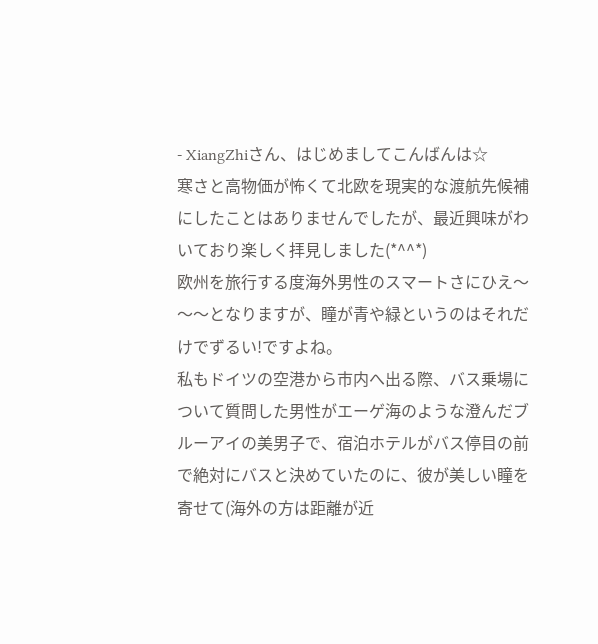- XiangZhiさん、はじめましてこんばんは☆
寒さと高物価が怖くて北欧を現実的な渡航先候補にしたことはありませんでしたが、最近興味がわいており楽しく拝見しました(*^^*)
欧州を旅行する度海外男性のスマートさにひえ〜〜〜となりますが、瞳が青や緑というのはそれだけでずるい!ですよね。
私もドイツの空港から市内へ出る際、バス乗場について質問した男性がエーゲ海のような澄んだブルーアイの美男子で、宿泊ホテルがバス停目の前で絶対にバスと決めていたのに、彼が美しい瞳を寄せて(海外の方は距離が近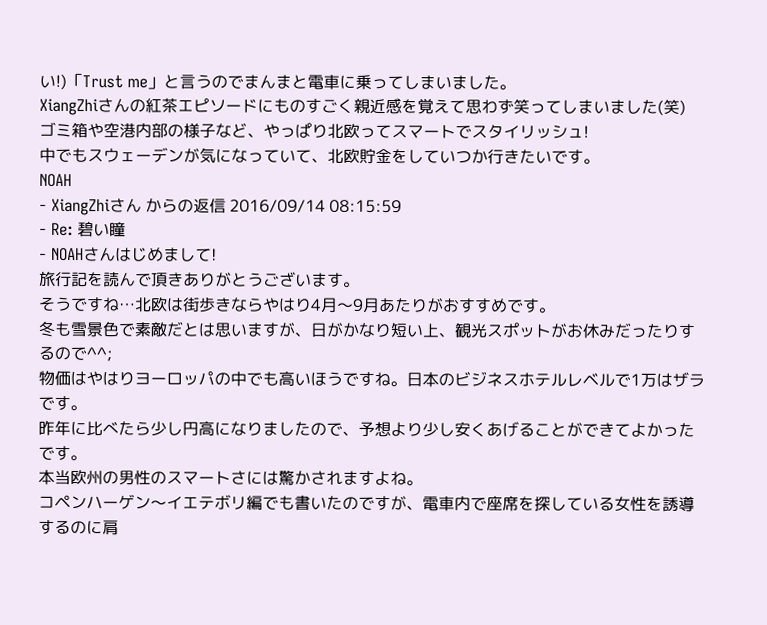い!)「Trust me」と言うのでまんまと電車に乗ってしまいました。
XiangZhiさんの紅茶エピソードにものすごく親近感を覚えて思わず笑ってしまいました(笑)
ゴミ箱や空港内部の様子など、やっぱり北欧ってスマートでスタイリッシュ!
中でもスウェーデンが気になっていて、北欧貯金をしていつか行きたいです。
NOAH
- XiangZhiさん からの返信 2016/09/14 08:15:59
- Re: 碧い瞳
- NOAHさんはじめまして!
旅行記を読んで頂きありがとうございます。
そうですね…北欧は街歩きならやはり4月〜9月あたりがおすすめです。
冬も雪景色で素敵だとは思いますが、日がかなり短い上、観光スポットがお休みだったりするので^^;
物価はやはりヨーロッパの中でも高いほうですね。日本のビジネスホテルレベルで1万はザラです。
昨年に比べたら少し円高になりましたので、予想より少し安くあげることができてよかったです。
本当欧州の男性のスマートさには驚かされますよね。
コペンハーゲン〜イエテボリ編でも書いたのですが、電車内で座席を探している女性を誘導するのに肩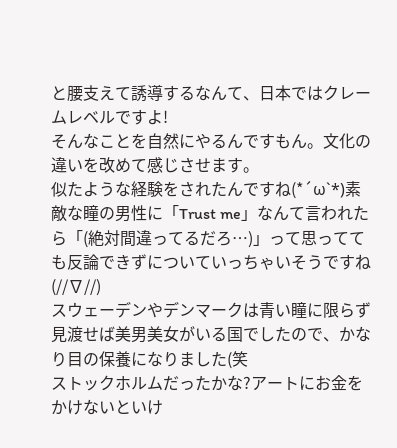と腰支えて誘導するなんて、日本ではクレームレベルですよ!
そんなことを自然にやるんですもん。文化の違いを改めて感じさせます。
似たような経験をされたんですね(*´ω`*)素敵な瞳の男性に「Trust me」なんて言われたら「(絶対間違ってるだろ…)」って思ってても反論できずについていっちゃいそうですね(//∇//)
スウェーデンやデンマークは青い瞳に限らず見渡せば美男美女がいる国でしたので、かなり目の保養になりました(笑
ストックホルムだったかな?アートにお金をかけないといけ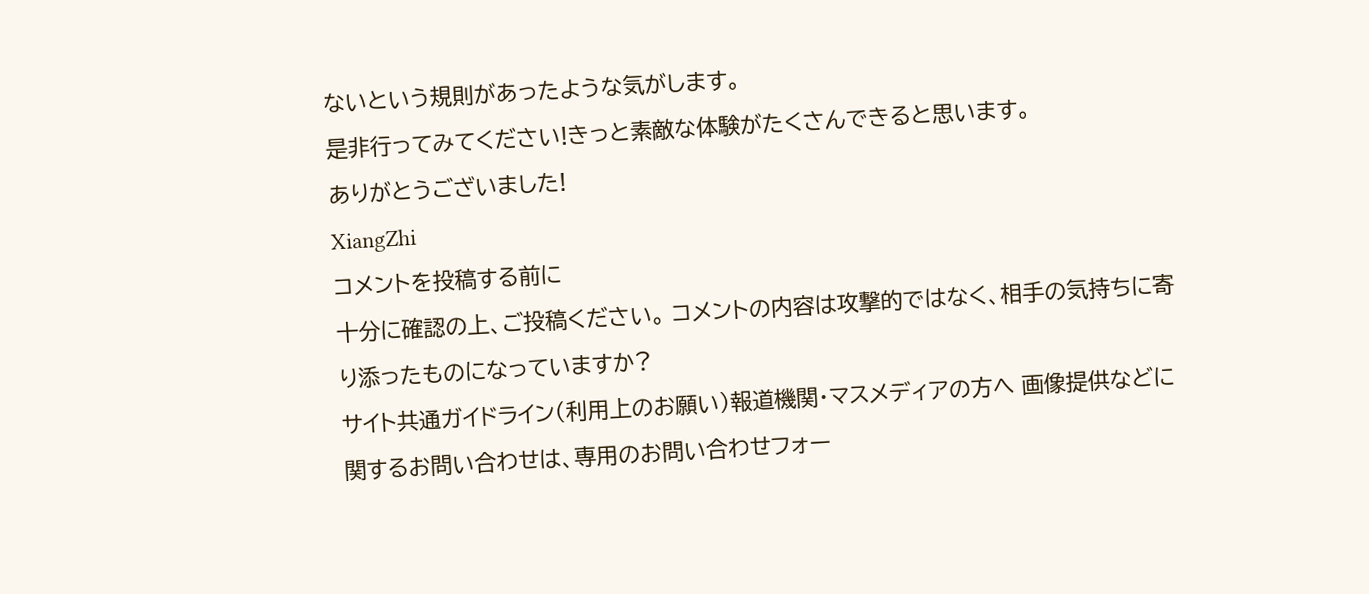ないという規則があったような気がします。
是非行ってみてください!きっと素敵な体験がたくさんできると思います。
ありがとうございました!
XiangZhi
コメントを投稿する前に
十分に確認の上、ご投稿ください。 コメントの内容は攻撃的ではなく、相手の気持ちに寄り添ったものになっていますか?
サイト共通ガイドライン(利用上のお願い)報道機関・マスメディアの方へ 画像提供などに関するお問い合わせは、専用のお問い合わせフォー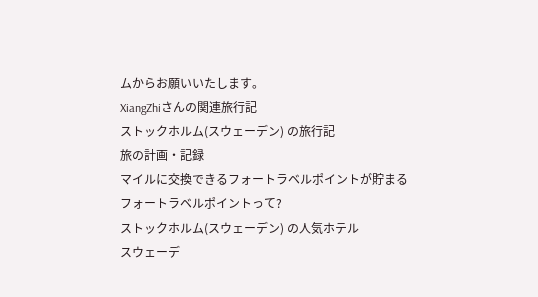ムからお願いいたします。
XiangZhiさんの関連旅行記
ストックホルム(スウェーデン) の旅行記
旅の計画・記録
マイルに交換できるフォートラベルポイントが貯まる
フォートラベルポイントって?
ストックホルム(スウェーデン) の人気ホテル
スウェーデ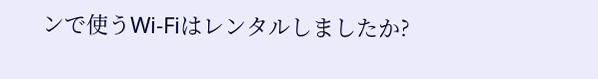ンで使うWi-Fiはレンタルしましたか?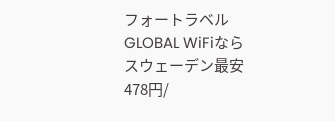フォートラベル GLOBAL WiFiなら
スウェーデン最安
478円/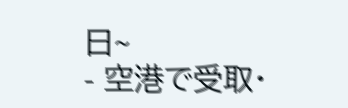日~
- 空港で受取・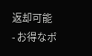返却可能
- お得なポ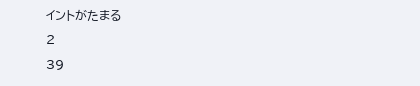イントがたまる
2
39